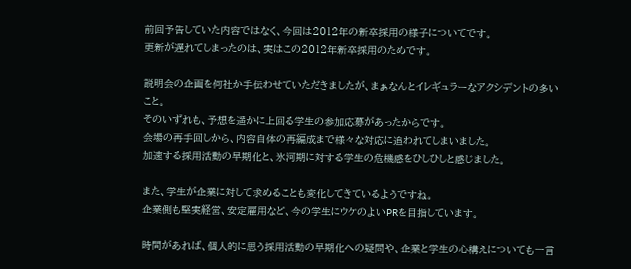前回予告していた内容ではなく、今回は2012年の新卒採用の様子についてです。
更新が遅れてしまったのは、実はこの2012年新卒採用のためです。

説明会の企画を何社か手伝わせていただきましたが、まぁなんとイレギュラーなアクシデントの多いこと。
そのいずれも、予想を遥かに上回る学生の参加応募があったからです。
会場の再手回しから、内容自体の再編成まで様々な対応に追われてしまいました。
加速する採用活動の早期化と、氷河期に対する学生の危機感をひしひしと感じました。

また、学生が企業に対して求めることも変化してきているようですね。
企業側も堅実経営、安定雇用など、今の学生にウケのよいPRを目指しています。

時間があれば、個人的に思う採用活動の早期化への疑問や、企業と学生の心構えについても一言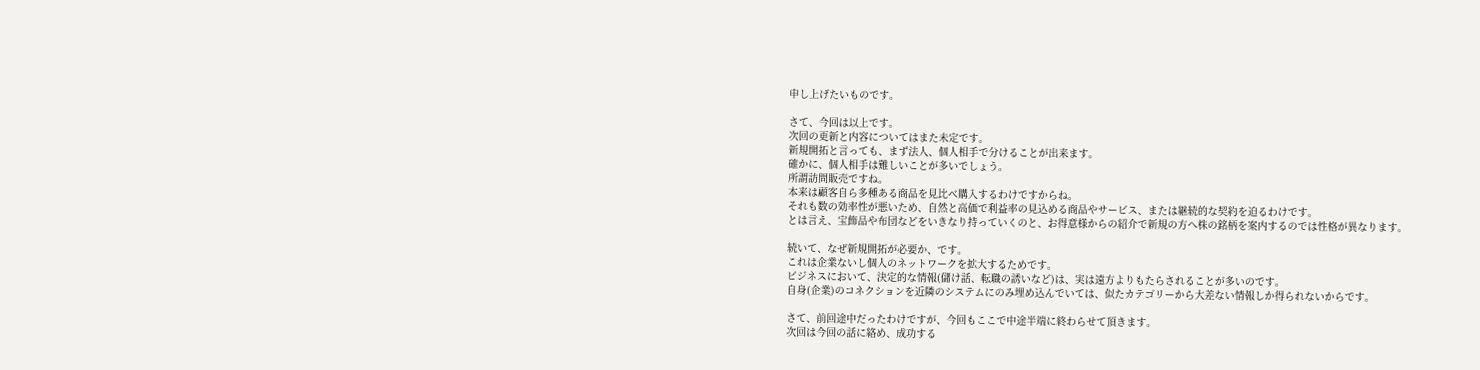申し上げたいものです。

さて、今回は以上です。
次回の更新と内容についてはまた未定です。
新規開拓と言っても、まず法人、個人相手で分けることが出来ます。
確かに、個人相手は難しいことが多いでしょう。
所謂訪問販売ですね。
本来は顧客自ら多種ある商品を見比べ購入するわけですからね。
それも数の効率性が悪いため、自然と高価で利益率の見込める商品やサービス、または継続的な契約を迫るわけです。
とは言え、宝飾品や布団などをいきなり持っていくのと、お得意様からの紹介で新規の方へ株の銘柄を案内するのでは性格が異なります。

続いて、なぜ新規開拓が必要か、です。
これは企業ないし個人のネットワークを拡大するためです。
ビジネスにおいて、決定的な情報(儲け話、転職の誘いなど)は、実は遠方よりもたらされることが多いのです。
自身(企業)のコネクションを近隣のシステムにのみ埋め込んでいては、似たカテゴリーから大差ない情報しか得られないからです。

さて、前回途中だったわけですが、今回もここで中途半端に終わらせて頂きます。
次回は今回の話に絡め、成功する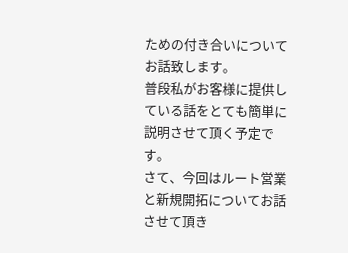ための付き合いについてお話致します。
普段私がお客様に提供している話をとても簡単に説明させて頂く予定です。
さて、今回はルート営業と新規開拓についてお話させて頂き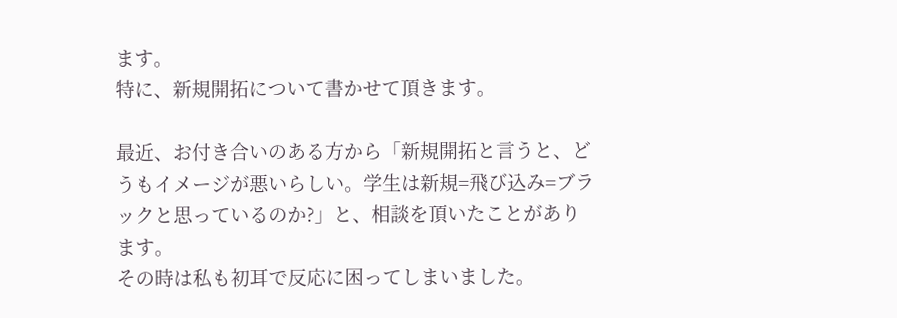ます。
特に、新規開拓について書かせて頂きます。

最近、お付き合いのある方から「新規開拓と言うと、どうもイメージが悪いらしい。学生は新規=飛び込み=ブラックと思っているのか?」と、相談を頂いたことがあります。
その時は私も初耳で反応に困ってしまいました。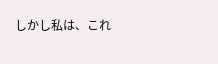しかし私は、これ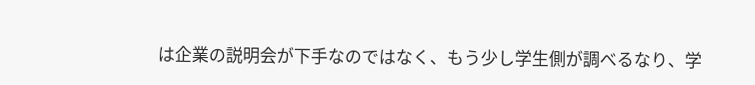は企業の説明会が下手なのではなく、もう少し学生側が調べるなり、学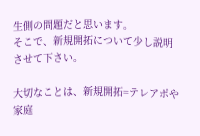生側の問題だと思います。
そこで、新規開拓について少し説明させて下さい。

大切なことは、新規開拓=テレアポや家庭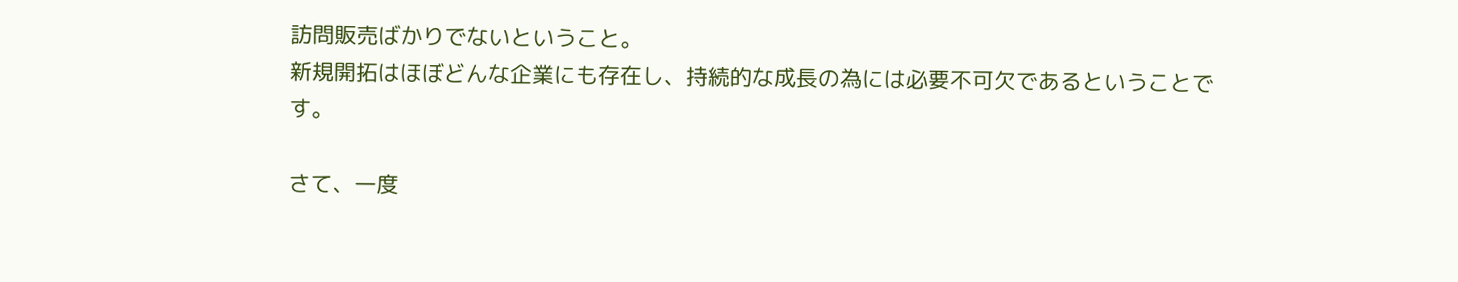訪問販売ばかりでないということ。
新規開拓はほぼどんな企業にも存在し、持続的な成長の為には必要不可欠であるということです。

さて、一度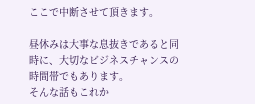ここで中断させて頂きます。

昼休みは大事な息抜きであると同時に、大切なビジネスチャンスの時間帯でもあります。
そんな話もこれか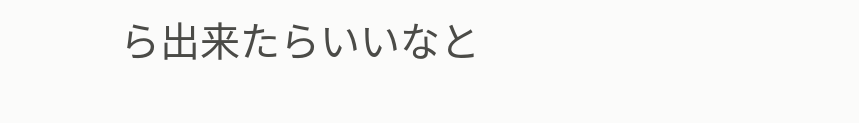ら出来たらいいなと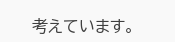考えています。